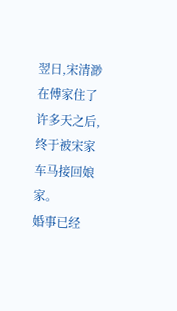翌日,宋清渺在傅家住了许多天之后,终于被宋家车马接回娘家。
婚事已经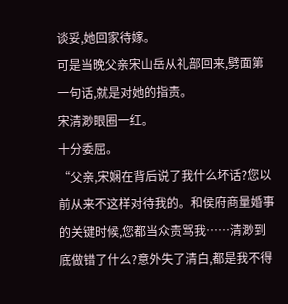谈妥,她回家待嫁。
可是当晚父亲宋山岳从礼部回来,劈面第一句话,就是对她的指责。
宋清渺眼圈一红。
十分委屈。
“父亲,宋娴在背后说了我什么坏话?您以前从来不这样对待我的。和侯府商量婚事的关键时候,您都当众责骂我……清渺到底做错了什么?意外失了清白,都是我不得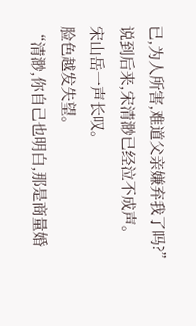已,为人所害,难道父亲嫌弃我了吗?”
说到后来,宋清渺已经泣不成声。
宋山岳一声长叹。
脸色越发失望。
“清渺,你自己也明白,那是商量婚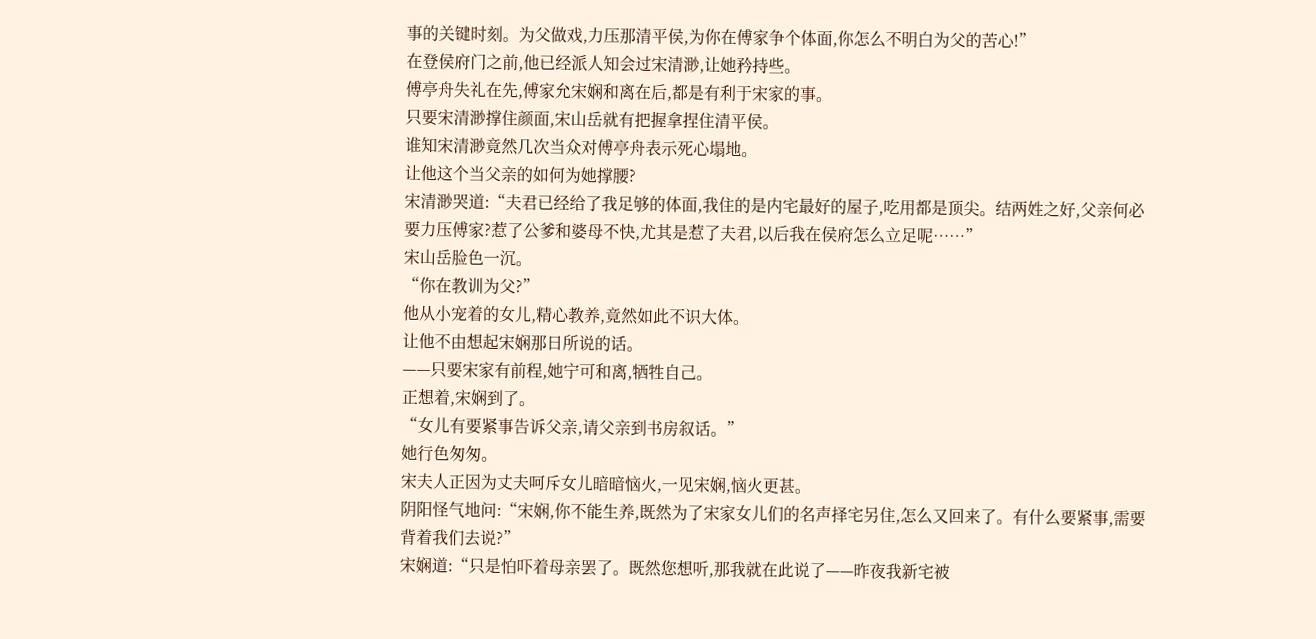事的关键时刻。为父做戏,力压那清平侯,为你在傅家争个体面,你怎么不明白为父的苦心!”
在登侯府门之前,他已经派人知会过宋清渺,让她矜持些。
傅亭舟失礼在先,傅家允宋娴和离在后,都是有利于宋家的事。
只要宋清渺撑住颜面,宋山岳就有把握拿捏住清平侯。
谁知宋清渺竟然几次当众对傅亭舟表示死心塌地。
让他这个当父亲的如何为她撑腰?
宋清渺哭道:“夫君已经给了我足够的体面,我住的是内宅最好的屋子,吃用都是顶尖。结两姓之好,父亲何必要力压傅家?惹了公爹和婆母不快,尤其是惹了夫君,以后我在侯府怎么立足呢……”
宋山岳脸色一沉。
“你在教训为父?”
他从小宠着的女儿,精心教养,竟然如此不识大体。
让他不由想起宋娴那日所说的话。
——只要宋家有前程,她宁可和离,牺牲自己。
正想着,宋娴到了。
“女儿有要紧事告诉父亲,请父亲到书房叙话。”
她行色匆匆。
宋夫人正因为丈夫呵斥女儿暗暗恼火,一见宋娴,恼火更甚。
阴阳怪气地问:“宋娴,你不能生养,既然为了宋家女儿们的名声择宅另住,怎么又回来了。有什么要紧事,需要背着我们去说?”
宋娴道:“只是怕吓着母亲罢了。既然您想听,那我就在此说了——昨夜我新宅被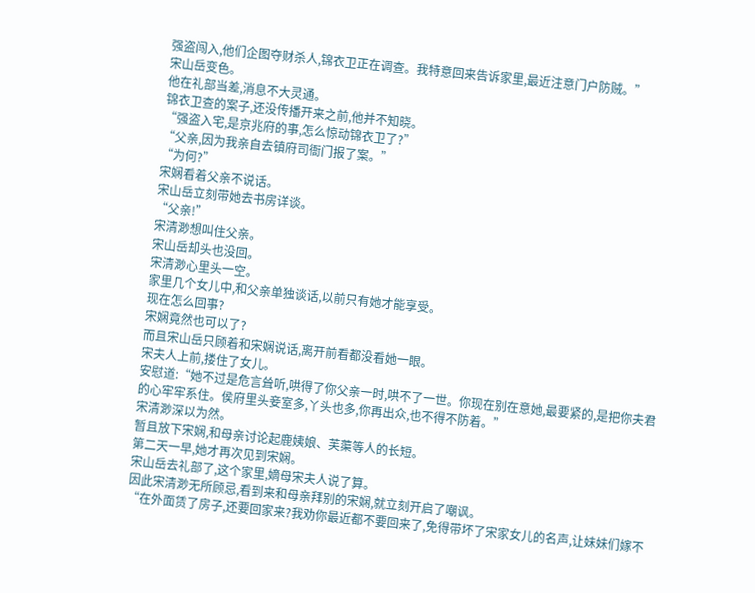强盗闯入,他们企图夺财杀人,锦衣卫正在调查。我特意回来告诉家里,最近注意门户防贼。”
宋山岳变色。
他在礼部当差,消息不大灵通。
锦衣卫查的案子,还没传播开来之前,他并不知晓。
“强盗入宅,是京兆府的事,怎么惊动锦衣卫了?”
“父亲,因为我亲自去镇府司衙门报了案。”
“为何?”
宋娴看着父亲不说话。
宋山岳立刻带她去书房详谈。
“父亲!”
宋清渺想叫住父亲。
宋山岳却头也没回。
宋清渺心里头一空。
家里几个女儿中,和父亲单独谈话,以前只有她才能享受。
现在怎么回事?
宋娴竟然也可以了?
而且宋山岳只顾着和宋娴说话,离开前看都没看她一眼。
宋夫人上前,搂住了女儿。
安慰道:“她不过是危言耸听,哄得了你父亲一时,哄不了一世。你现在别在意她,最要紧的,是把你夫君的心牢牢系住。侯府里头妾室多,丫头也多,你再出众,也不得不防着。”
宋清渺深以为然。
暂且放下宋娴,和母亲讨论起鹿姨娘、芙蕖等人的长短。
第二天一早,她才再次见到宋娴。
宋山岳去礼部了,这个家里,嫡母宋夫人说了算。
因此宋清渺无所顾忌,看到来和母亲拜别的宋娴,就立刻开启了嘲讽。
“在外面赁了房子,还要回家来?我劝你最近都不要回来了,免得带坏了宋家女儿的名声,让妹妹们嫁不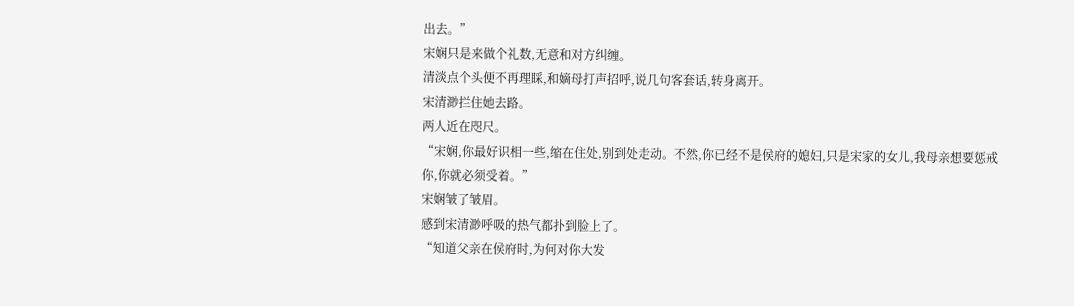出去。”
宋娴只是来做个礼数,无意和对方纠缠。
清淡点个头便不再理睬,和嫡母打声招呼,说几句客套话,转身离开。
宋清渺拦住她去路。
两人近在咫尺。
“宋娴,你最好识相一些,缩在住处,别到处走动。不然,你已经不是侯府的媳妇,只是宋家的女儿,我母亲想要惩戒你,你就必须受着。”
宋娴皱了皱眉。
感到宋清渺呼吸的热气都扑到脸上了。
“知道父亲在侯府时,为何对你大发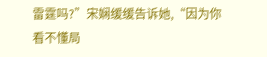雷霆吗?”宋娴缓缓告诉她,“因为你看不懂局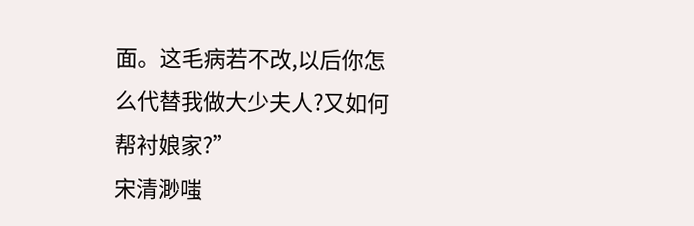面。这毛病若不改,以后你怎么代替我做大少夫人?又如何帮衬娘家?”
宋清渺嗤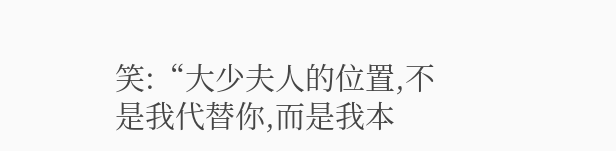笑:“大少夫人的位置,不是我代替你,而是我本